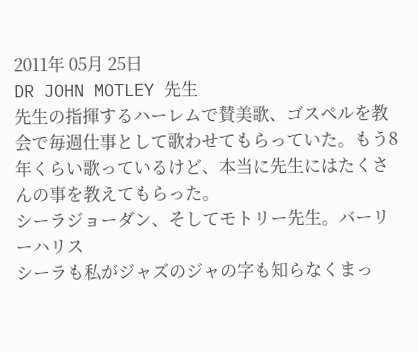2011年 05月 25日
DR JOHN MOTLEY 先生
先生の指揮するハーレムで賛美歌、ゴスペルを教会で毎週仕事として歌わせてもらっていた。もう8年くらい歌っているけど、本当に先生にはたくさんの事を教えてもらった。
シーラジョーダン、そしてモトリー先生。バーリーハリス
シーラも私がジャズのジャの字も知らなくまっ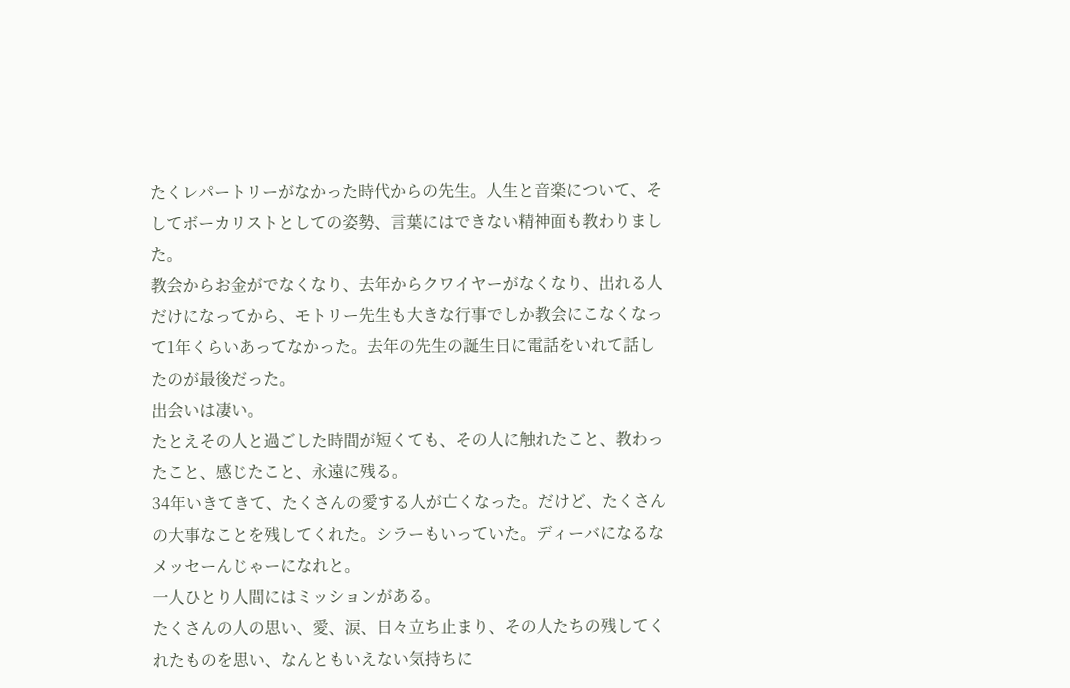たくレパートリーがなかった時代からの先生。人生と音楽について、そしてボーカリストとしての姿勢、言葉にはできない精神面も教わりました。
教会からお金がでなくなり、去年からクワイヤーがなくなり、出れる人だけになってから、モトリー先生も大きな行事でしか教会にこなくなって1年くらいあってなかった。去年の先生の誕生日に電話をいれて話したのが最後だった。
出会いは凄い。
たとえその人と過ごした時間が短くても、その人に触れたこと、教わったこと、感じたこと、永遠に残る。
34年いきてきて、たくさんの愛する人が亡くなった。だけど、たくさんの大事なことを残してくれた。シラーもいっていた。ディーバになるなメッセーんじゃーになれと。
一人ひとり人間にはミッションがある。
たくさんの人の思い、愛、涙、日々立ち止まり、その人たちの残してくれたものを思い、なんともいえない気持ちに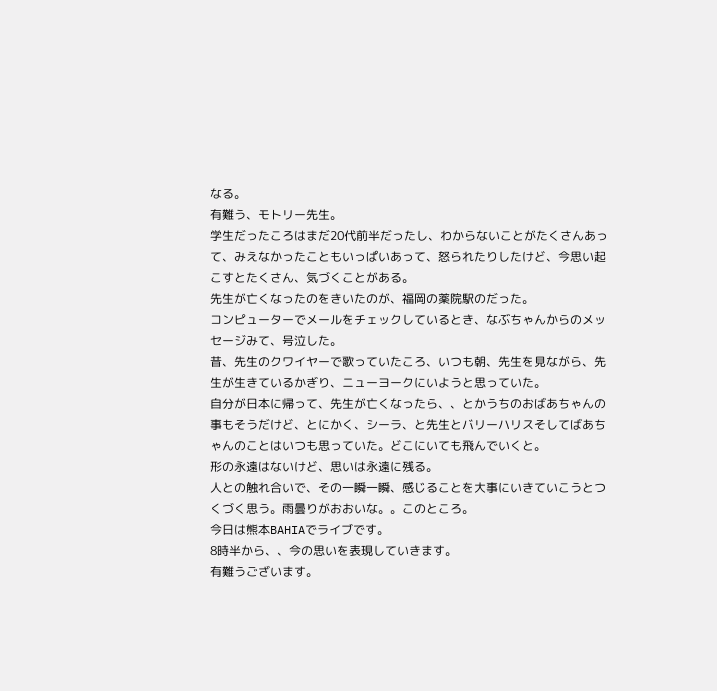なる。
有難う、モトリー先生。
学生だったころはまだ20代前半だったし、わからないことがたくさんあって、みえなかったこともいっぱいあって、怒られたりしたけど、今思い起こすとたくさん、気づくことがある。
先生が亡くなったのをきいたのが、福岡の薬院駅のだった。
コンピューターでメールをチェックしているとき、なぶちゃんからのメッセージみて、号泣した。
昔、先生のクワイヤーで歌っていたころ、いつも朝、先生を見ながら、先生が生きているかぎり、ニューヨークにいようと思っていた。
自分が日本に帰って、先生が亡くなったら、、とかうちのおばあちゃんの事もそうだけど、とにかく、シーラ、と先生とバリーハリスそしてばあちゃんのことはいつも思っていた。どこにいても飛んでいくと。
形の永遠はないけど、思いは永遠に残る。
人との触れ合いで、その一瞬一瞬、感じることを大事にいきていこうとつくづく思う。雨曇りがおおいな。。このところ。
今日は熊本BAHIAでライブです。
8時半から、、今の思いを表現していきます。
有難うございます。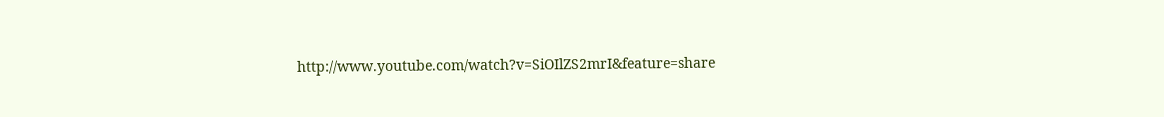http://www.youtube.com/watch?v=SiOIlZS2mrI&feature=share